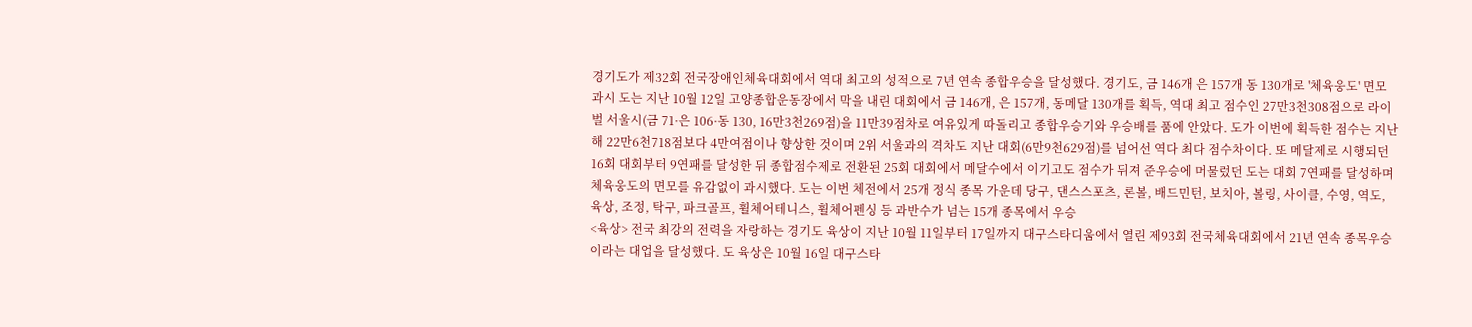경기도가 제32회 전국장애인체육대회에서 역대 최고의 성적으로 7년 연속 종합우승을 달성했다. 경기도, 금 146개 은 157개 동 130개로 '체육웅도' 면모 과시 도는 지난 10월 12일 고양종합운동장에서 막을 내린 대회에서 금 146개, 은 157개, 동메달 130개를 획득, 역대 최고 점수인 27만3천308점으로 라이벌 서울시(금 71·은 106·동 130, 16만3천269점)을 11만39점차로 여유있게 따돌리고 종합우승기와 우승배를 품에 안았다. 도가 이번에 획득한 점수는 지난해 22만6천718점보다 4만여점이나 향상한 것이며 2위 서울과의 격차도 지난 대회(6만9천629점)를 넘어선 역다 최다 점수차이다. 또 메달제로 시행되던 16회 대회부터 9연패를 달성한 뒤 종합점수제로 전환된 25회 대회에서 메달수에서 이기고도 점수가 뒤져 준우승에 머물렀던 도는 대회 7연패를 달성하며 체육웅도의 면모를 유감없이 과시했다. 도는 이번 체전에서 25개 정식 종목 가운데 당구, 댄스스포츠, 론볼, 배드민턴, 보치아, 볼링, 사이클, 수영, 역도, 육상, 조정, 탁구, 파크골프, 휠체어테니스, 휠체어펜싱 등 과반수가 넘는 15개 종목에서 우승
<육상> 전국 최강의 전력을 자랑하는 경기도 육상이 지난 10월 11일부터 17일까지 대구스타디움에서 열린 제93회 전국체육대회에서 21년 연속 종목우승이라는 대업을 달성했다. 도 육상은 10월 16일 대구스타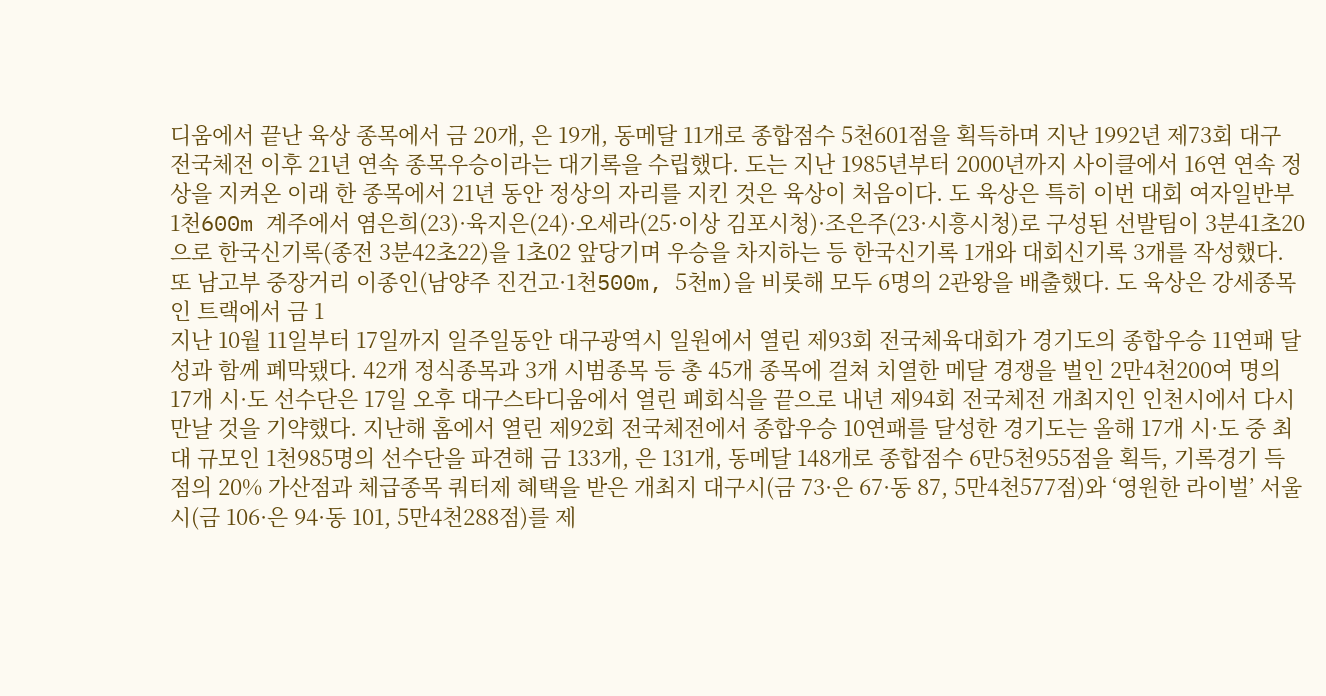디움에서 끝난 육상 종목에서 금 20개, 은 19개, 동메달 11개로 종합점수 5천601점을 획득하며 지난 1992년 제73회 대구 전국체전 이후 21년 연속 종목우승이라는 대기록을 수립했다. 도는 지난 1985년부터 2000년까지 사이클에서 16연 연속 정상을 지켜온 이래 한 종목에서 21년 동안 정상의 자리를 지킨 것은 육상이 처음이다. 도 육상은 특히 이번 대회 여자일반부 1천600m 계주에서 염은희(23)·육지은(24)·오세라(25·이상 김포시청)·조은주(23·시흥시청)로 구성된 선발팀이 3분41초20으로 한국신기록(종전 3분42초22)을 1초02 앞당기며 우승을 차지하는 등 한국신기록 1개와 대회신기록 3개를 작성했다. 또 남고부 중장거리 이종인(남양주 진건고·1천500m, 5천m)을 비롯해 모두 6명의 2관왕을 배출했다. 도 육상은 강세종목인 트랙에서 금 1
지난 10월 11일부터 17일까지 일주일동안 대구광역시 일원에서 열린 제93회 전국체육대회가 경기도의 종합우승 11연패 달성과 함께 폐막됐다. 42개 정식종목과 3개 시범종목 등 총 45개 종목에 걸쳐 치열한 메달 경쟁을 벌인 2만4천200여 명의 17개 시·도 선수단은 17일 오후 대구스타디움에서 열린 폐회식을 끝으로 내년 제94회 전국체전 개최지인 인천시에서 다시 만날 것을 기약했다. 지난해 홈에서 열린 제92회 전국체전에서 종합우승 10연패를 달성한 경기도는 올해 17개 시·도 중 최대 규모인 1천985명의 선수단을 파견해 금 133개, 은 131개, 동메달 148개로 종합점수 6만5천955점을 획득, 기록경기 득점의 20% 가산점과 체급종목 쿼터제 혜택을 받은 개최지 대구시(금 73·은 67·동 87, 5만4천577점)와 ‘영원한 라이벌’ 서울시(금 106·은 94·동 101, 5만4천288점)를 제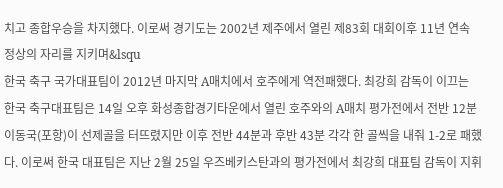치고 종합우승을 차지했다. 이로써 경기도는 2002년 제주에서 열린 제83회 대회이후 11년 연속 정상의 자리를 지키며&lsqu
한국 축구 국가대표팀이 2012년 마지막 A매치에서 호주에게 역전패했다. 최강희 감독이 이끄는 한국 축구대표팀은 14일 오후 화성종합경기타운에서 열린 호주와의 A매치 평가전에서 전반 12분 이동국(포항)이 선제골을 터뜨렸지만 이후 전반 44분과 후반 43분 각각 한 골씩을 내줘 1-2로 패했다. 이로써 한국 대표팀은 지난 2월 25일 우즈베키스탄과의 평가전에서 최강희 대표팀 감독이 지휘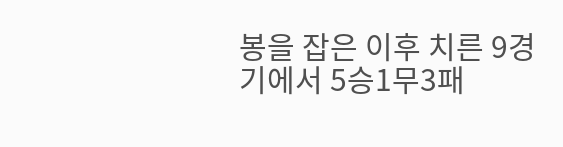봉을 잡은 이후 치른 9경기에서 5승1무3패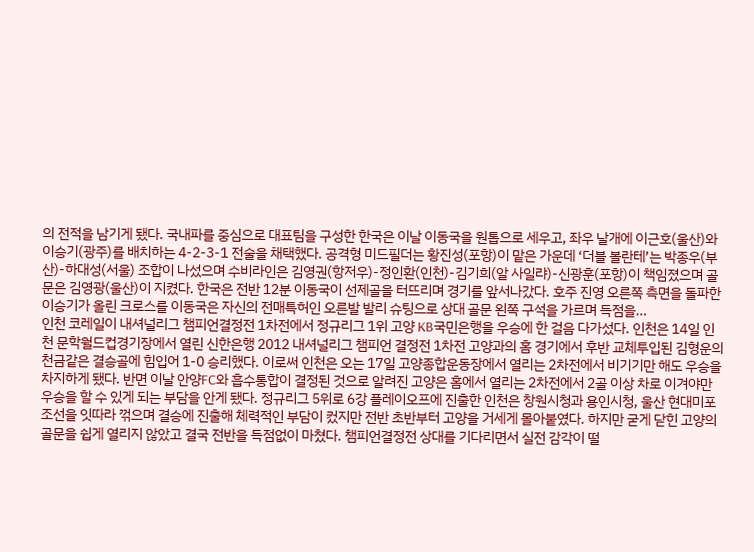의 전적을 남기게 됐다. 국내파를 중심으로 대표팀을 구성한 한국은 이날 이동국을 원톱으로 세우고, 좌우 날개에 이근호(울산)와 이승기(광주)를 배치하는 4-2-3-1 전술을 채택했다. 공격형 미드필더는 황진성(포항)이 맡은 가운데 ‘더블 볼란테’는 박종우(부산)-하대성(서울) 조합이 나섰으며 수비라인은 김영권(항저우)-정인환(인천)-김기희(알 사일랴)-신광훈(포항)이 책임졌으며 골문은 김영광(울산)이 지켰다. 한국은 전반 12분 이동국이 선제골을 터뜨리며 경기를 앞서나갔다. 호주 진영 오른쪽 측면을 돌파한 이승기가 올린 크로스를 이동국은 자신의 전매특허인 오른발 발리 슈팅으로 상대 골문 왼쪽 구석을 가르며 득점을…
인천 코레일이 내셔널리그 챔피언결정전 1차전에서 정규리그 1위 고양 KB국민은행을 우승에 한 걸음 다가섰다. 인천은 14일 인천 문학월드컵경기장에서 열린 신한은행 2012 내셔널리그 챔피언 결정전 1차전 고양과의 홈 경기에서 후반 교체투입된 김형운의 천금같은 결승골에 힘입어 1-0 승리했다. 이로써 인천은 오는 17일 고양종합운동장에서 열리는 2차전에서 비기기만 해도 우승을 차지하게 됐다. 반면 이날 안양FC와 흡수통합이 결정된 것으로 알려진 고양은 홈에서 열리는 2차전에서 2골 이상 차로 이겨야만 우승을 할 수 있게 되는 부담을 안게 됐다. 정규리그 5위로 6강 플레이오프에 진출한 인천은 창원시청과 용인시청, 울산 현대미포조선을 잇따라 꺾으며 결승에 진출해 체력적인 부담이 컸지만 전반 초반부터 고양을 거세게 몰아붙였다. 하지만 굳게 닫힌 고양의 골문을 쉽게 열리지 않았고 결국 전반을 득점없이 마쳤다. 챔피언결정전 상대를 기다리면서 실전 감각이 떨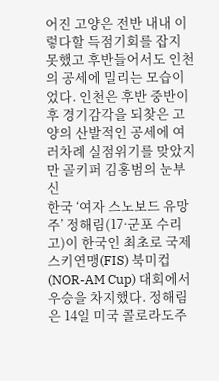어진 고양은 전반 내내 이렇다할 득점기회를 잡지 못했고 후반들어서도 인천의 공세에 밀리는 모습이었다. 인천은 후반 중반이후 경기감각을 되찾은 고양의 산발적인 공세에 여러차례 실점위기를 맞았지만 골키퍼 김홍범의 눈부신
한국 ‘여자 스노보드 유망주’ 정해림(17·군포 수리고)이 한국인 최초로 국제스키연맹(FIS) 북미컵(NOR-AM Cup) 대회에서 우승을 차지했다. 정해림은 14일 미국 콜로라도주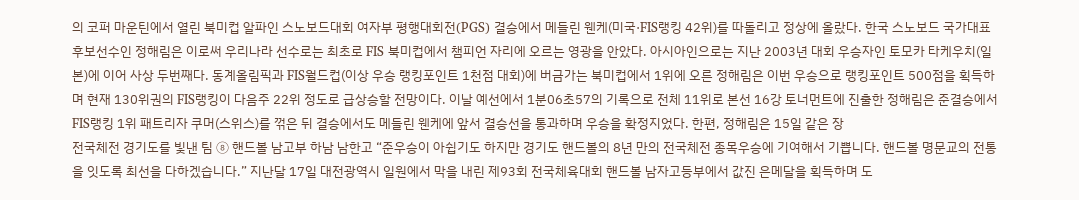의 코퍼 마운틴에서 열린 북미컵 알파인 스노보드대회 여자부 평행대회전(PGS) 결승에서 메들린 웬케(미국·FIS랭킹 42위)를 따돌리고 정상에 올랐다. 한국 스노보드 국가대표 후보선수인 정해림은 이로써 우리나라 선수로는 최초로 FIS 북미컵에서 챔피언 자리에 오르는 영광을 안았다. 아시아인으로는 지난 2003년 대회 우승자인 토모카 타케우치(일본)에 이어 사상 두번째다. 동계올림픽과 FIS월드컵(이상 우승 랭킹포인트 1천점 대회)에 버금가는 북미컵에서 1위에 오른 정해림은 이번 우승으로 랭킹포인트 500점을 획득하며 현재 130위권의 FIS랭킹이 다음주 22위 정도로 급상승할 전망이다. 이날 예선에서 1분06초57의 기록으로 전체 11위로 본선 16강 토너먼트에 진출한 정해림은 준결승에서 FIS랭킹 1위 패트리자 쿠머(스위스)를 꺾은 뒤 결승에서도 메들린 웬케에 앞서 결승선을 통과하며 우승을 확정지었다. 한편, 정해림은 15일 같은 장
전국체전 경기도를 빛낸 팀 ⑧ 핸드볼 남고부 하남 남한고 “준우승이 아쉽기도 하지만 경기도 핸드볼의 8년 만의 전국체전 종목우승에 기여해서 기쁩니다. 핸드볼 명문교의 전통을 잇도록 최선을 다하겠습니다.” 지난달 17일 대전광역시 일원에서 막을 내린 제93회 전국체육대회 핸드볼 남자고등부에서 값진 은메달을 획득하며 도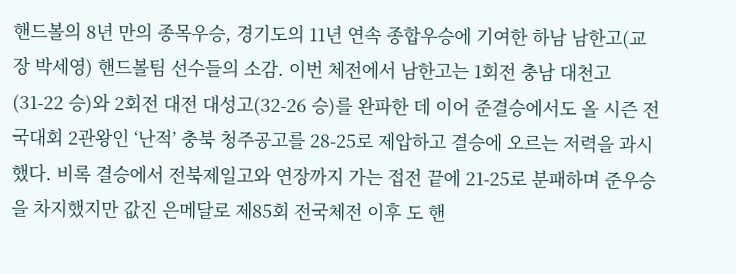핸드볼의 8년 만의 종목우승, 경기도의 11년 연속 종합우승에 기여한 하남 남한고(교장 박세영) 핸드볼팀 선수들의 소감. 이번 체전에서 남한고는 1회전 충남 대천고(31-22 승)와 2회전 대전 대성고(32-26 승)를 완파한 데 이어 준결승에서도 올 시즌 전국대회 2관왕인 ‘난적’ 충북 청주공고를 28-25로 제압하고 결승에 오르는 저력을 과시했다. 비록 결승에서 전북제일고와 연장까지 가는 접전 끝에 21-25로 분패하며 준우승을 차지했지만 값진 은메달로 제85회 전국체전 이후 도 핸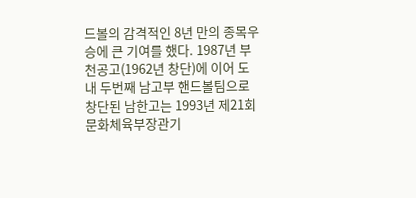드볼의 감격적인 8년 만의 종목우승에 큰 기여를 했다. 1987년 부천공고(1962년 창단)에 이어 도내 두번째 남고부 핸드볼팀으로 창단된 남한고는 1993년 제21회 문화체육부장관기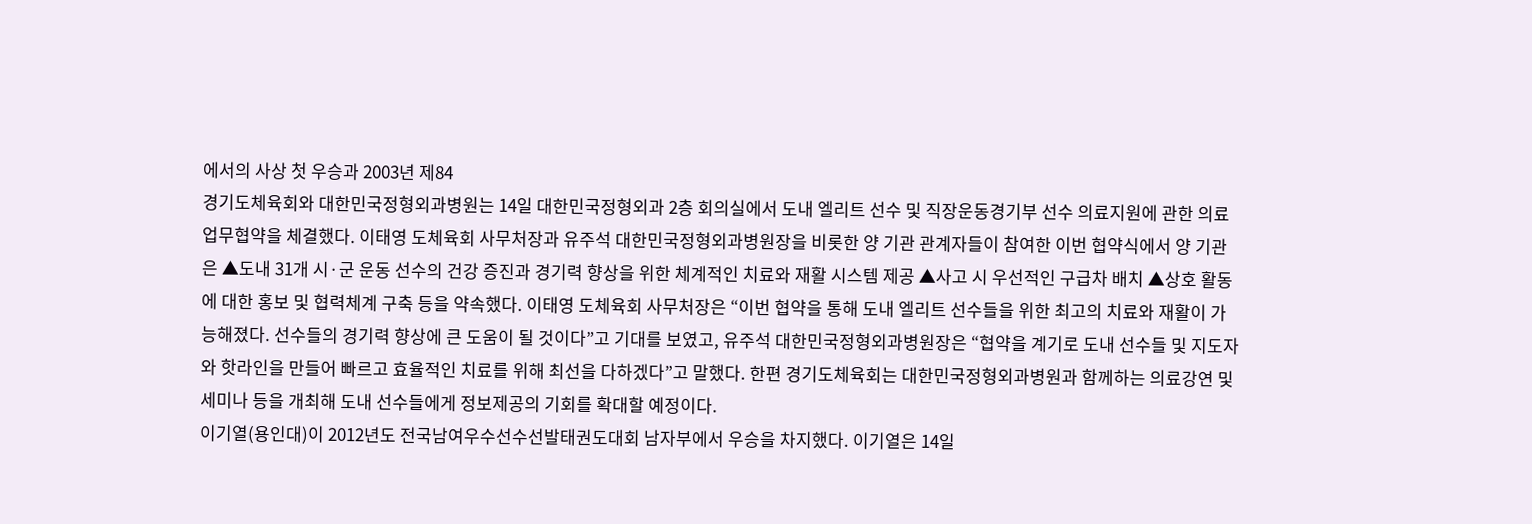에서의 사상 첫 우승과 2003년 제84
경기도체육회와 대한민국정형외과병원는 14일 대한민국정형외과 2층 회의실에서 도내 엘리트 선수 및 직장운동경기부 선수 의료지원에 관한 의료업무협약을 체결했다. 이태영 도체육회 사무처장과 유주석 대한민국정형외과병원장을 비롯한 양 기관 관계자들이 참여한 이번 협약식에서 양 기관은 ▲도내 31개 시·군 운동 선수의 건강 증진과 경기력 향상을 위한 체계적인 치료와 재활 시스템 제공 ▲사고 시 우선적인 구급차 배치 ▲상호 활동에 대한 홍보 및 협력체계 구축 등을 약속했다. 이태영 도체육회 사무처장은 “이번 협약을 통해 도내 엘리트 선수들을 위한 최고의 치료와 재활이 가능해졌다. 선수들의 경기력 향상에 큰 도움이 될 것이다”고 기대를 보였고, 유주석 대한민국정형외과병원장은 “협약을 계기로 도내 선수들 및 지도자와 핫라인을 만들어 빠르고 효율적인 치료를 위해 최선을 다하겠다”고 말했다. 한편 경기도체육회는 대한민국정형외과병원과 함께하는 의료강연 및 세미나 등을 개최해 도내 선수들에게 정보제공의 기회를 확대할 예정이다.
이기열(용인대)이 2012년도 전국남여우수선수선발태권도대회 남자부에서 우승을 차지했다. 이기열은 14일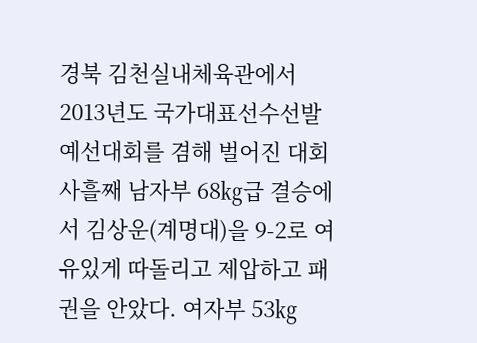경북 김천실내체육관에서 2013년도 국가대표선수선발 예선대회를 겸해 벌어진 대회 사흘째 남자부 68㎏급 결승에서 김상운(계명대)을 9-2로 여유있게 따돌리고 제압하고 패권을 안았다. 여자부 53㎏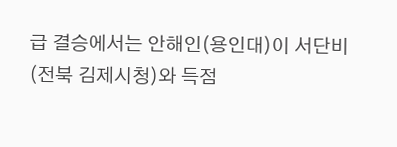급 결승에서는 안해인(용인대)이 서단비(전북 김제시청)와 득점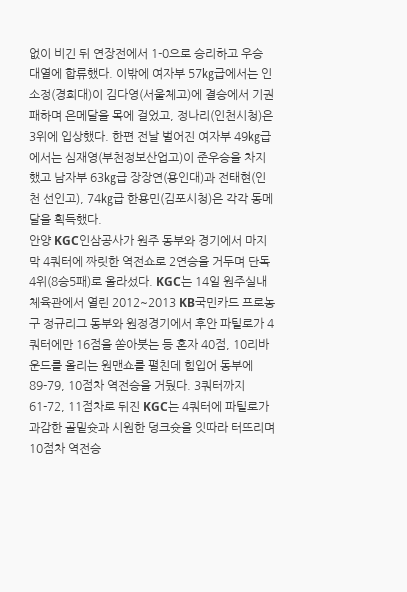없이 비긴 뒤 연장전에서 1-0으로 승리하고 우승 대열에 합류했다. 이밖에 여자부 57㎏급에서는 인소정(경희대)이 김다영(서울체고)에 결승에서 기권패하며 은메달을 목에 걸었고, 정나리(인천시청)은 3위에 입상했다. 한편 전날 벌어진 여자부 49㎏급에서는 심재영(부천정보산업고)이 준우승을 차지했고 남자부 63㎏급 장장연(용인대)과 전태현(인천 선인고), 74㎏급 한용민(김포시청)은 각각 동메달을 획득했다.
안양 KGC인삼공사가 원주 동부와 경기에서 마지막 4쿼터에 짜릿한 역전쇼로 2연승을 거두며 단독 4위(8승5패)로 올라섰다. KGC는 14일 원주실내체육관에서 열린 2012~2013 KB국민카드 프로농구 정규리그 동부와 원정경기에서 후안 파틸로가 4쿼터에만 16점을 쏟아붓는 등 혼자 40점, 10리바운드를 올리는 원맨쇼를 펼친데 힘입어 동부에 89-79, 10점차 역전승을 거뒀다. 3쿼터까지 61-72, 11점차로 뒤진 KGC는 4쿼터에 파틸로가 과감한 골밑슛과 시원한 덩크슛을 잇따라 터뜨리며 10점차 역전승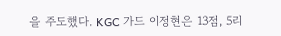을 주도했다. KGC 가드 이정현은 13점, 5리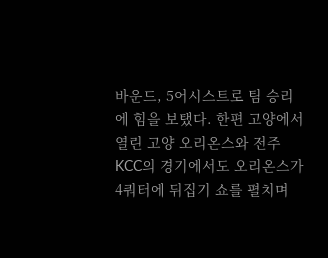바운드, 5어시스트로 팀 승리에 힘을 보탰다. 한편 고양에서 열린 고양 오리온스와 전주 KCC의 경기에서도 오리온스가 4쿼터에 뒤집기 쇼를 펼치며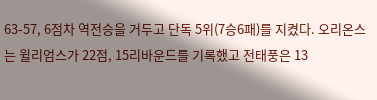63-57, 6점차 역전승을 거두고 단독 5위(7승6패)를 지켰다. 오리온스는 윌리엄스가 22점, 15리바운드를 기록했고 전태풍은 13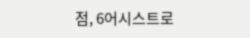점, 6어시스트로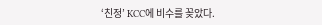‘친정’ KCC에 비수를 꽂았다.